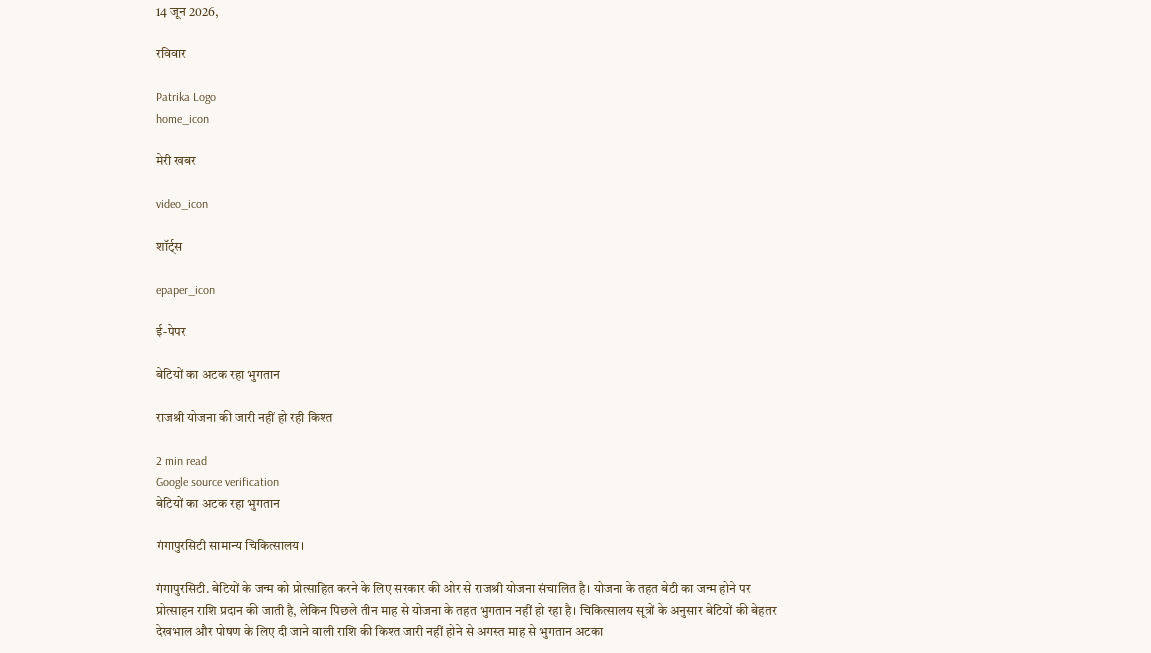14 जून 2026,

रविवार

Patrika Logo
home_icon

मेरी खबर

video_icon

शॉर्ट्स

epaper_icon

ई-पेपर

बेटियों का अटक रहा भुगतान

राजश्री योजना की जारी नहीं हो रही किश्त

2 min read
Google source verification
बेटियों का अटक रहा भुगतान

गंगापुरसिटी सामान्य चिकित्सालय।

गंगापुरसिटी. बेटियों के जन्म को प्रोत्साहित करने के लिए सरकार की ओर से राजश्री योजना संचालित है। योजना के तहत बेटी का जन्म होने पर प्रोत्साहन राशि प्रदान की जाती है, लेकिन पिछले तीन माह से योजना के तहत भुगतान नहीं हो रहा है। चिकित्सालय सूत्रों के अनुसार बेटियों की बेहतर देखभाल और पोषण के लिए दी जाने वाली राशि की किश्त जारी नहीं होने से अगस्त माह से भुगतान अटका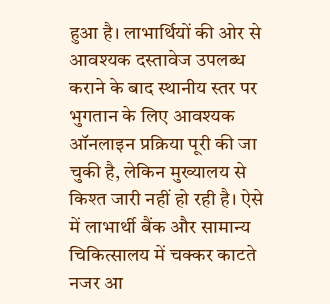हुआ है। लाभार्थियों की ओर से आवश्यक दस्तावेज उपलब्ध कराने के बाद स्थानीय स्तर पर भुगतान के लिए आवश्यक ऑनलाइन प्रक्रिया पूरी की जा चुकी है, लेकिन मुख्यालय से किश्त जारी नहीं हो रही है। ऐसे में लाभार्थी बैंक और सामान्य चिकित्सालय में चक्कर काटते नजर आ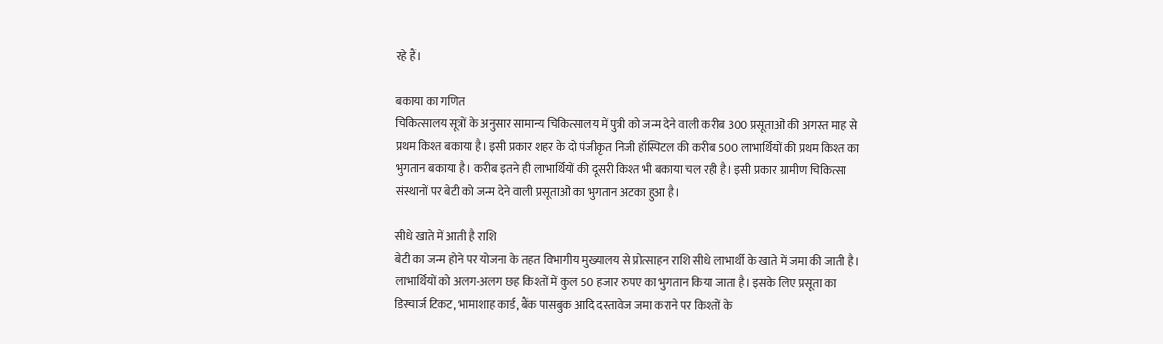रहे हैं।

बकाया का गणित
चिकित्सालय सूत्रों के अनुसार सामान्य चिकित्सालय में पुत्री को जन्म देने वाली करीब 300 प्रसूताओं की अगस्त माह से प्रथम किश्त बकाया है। इसी प्रकार शहर के दो पंजीकृत निजी हॉस्पिटल की करीब 500 लाभार्थियों की प्रथम किश्त का भुगतान बकाया है। करीब इतने ही लाभार्थियों की दूसरी किश्त भी बकाया चल रही है। इसी प्रकार ग्रामीण चिकित्सा संस्थानों पर बेटी को जन्म देने वाली प्रसूताओं का भुगतान अटका हुआ है।

सीधे खाते में आती है राशि
बेटी का जन्म होने पर योजना के तहत विभागीय मुख्यालय से प्रोत्साहन राशि सीधे लाभार्थी के खाते में जमा की जाती है। लाभार्थियों को अलग-अलग छह किश्तों में कुल 50 हजार रुपए का भुगतान किया जाता है। इसके लिए प्रसूता का डिस्चार्ज टिकट, भामाशाह कार्ड, बैंक पासबुक आदि दस्तावेज जमा कराने पर किश्तों के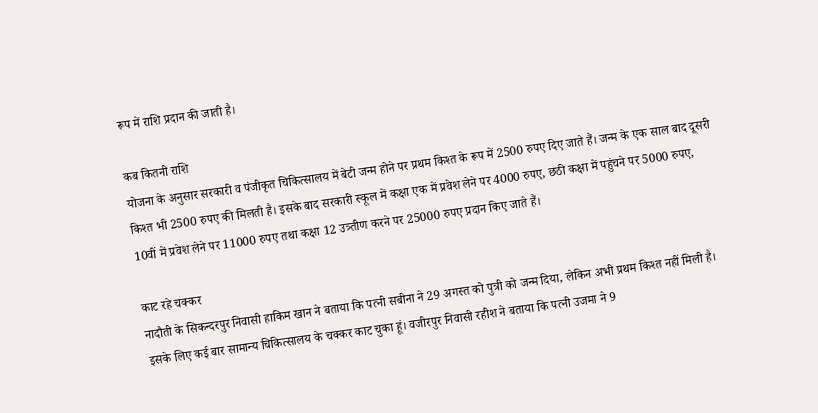रूप में राशि प्रदान की जाती है।

कब कितनी राशि
योजना के अनुसार सरकारी व पंजीकृत चिकित्सालय में बेटी जन्म होने पर प्रथम किश्त के रूप में 2500 रुपए दिए जाते हैं। जन्म के एक साल बाद दूसरी किश्त भी 2500 रुपए की मिलती है। इसके बाद सरकारी स्कूल में कक्षा एक में प्रवेश लेने पर 4000 रुपए, छठी कक्षा में पहुंचने पर 5000 रुपए, 10वीं में प्रवेश लेने पर 11000 रुपए तथा कक्षा 12 उत्र्तीण करने पर 25000 रुपए प्रदान किए जाते हैं।

काट रहे चक्कर
नादौती के सिकन्दरपुर निवासी हाकिम खान ने बताया कि पत्नी सबीना ने 29 अगस्त को पुत्री को जन्म दिया, लेकिन अभी प्रथम किश्त नहीं मिली है। इसके लिए कई बार सामान्य चिकित्सालय के चक्कर काट चुका हूं। वजीरपुर निवासी रहीश ने बताया कि पत्नी उजमा ने 9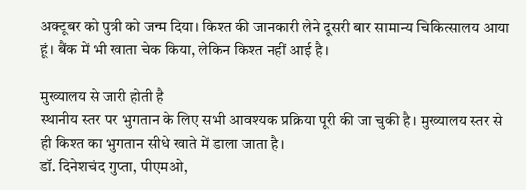अक्टूबर को पुत्री को जन्म दिया। किश्त की जानकारी लेने दूसरी बार सामान्य चिकित्सालय आया हूं। बैंक में भी खाता चेक किया, लेकिन किश्त नहीं आई है।

मुख्यालय से जारी होती है
स्थानीय स्तर पर भुगतान के लिए सभी आवश्यक प्रक्रिया पूरी की जा चुकी है। मुख्यालय स्तर से ही किश्त का भुगतान सीधे खाते में डाला जाता है।
डॉ. दिनेशचंद गुप्ता, पीएमओ,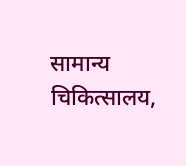सामान्य चिकित्सालय,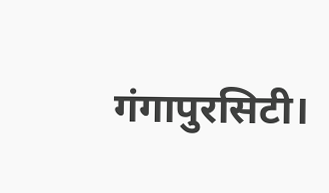गंगापुरसिटी।